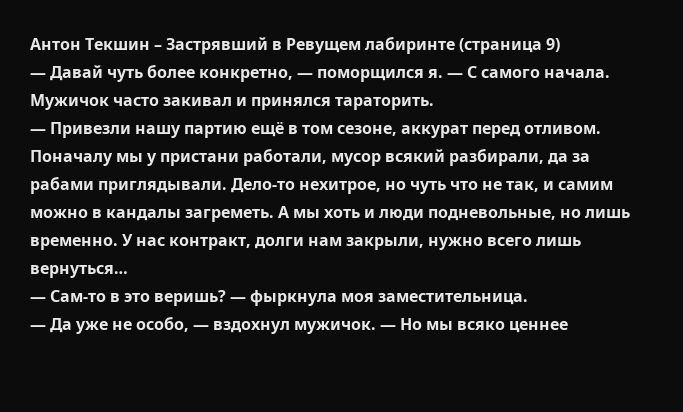Антон Текшин – Застрявший в Ревущем лабиринте (страница 9)
— Давай чуть более конкретно, — поморщился я. — С самого начала.
Мужичок часто закивал и принялся тараторить.
— Привезли нашу партию ещё в том сезоне, аккурат перед отливом. Поначалу мы у пристани работали, мусор всякий разбирали, да за рабами приглядывали. Дело-то нехитрое, но чуть что не так, и самим можно в кандалы загреметь. А мы хоть и люди подневольные, но лишь временно. У нас контракт, долги нам закрыли, нужно всего лишь вернуться…
— Сам-то в это веришь? — фыркнула моя заместительница.
— Да уже не особо, — вздохнул мужичок. — Но мы всяко ценнее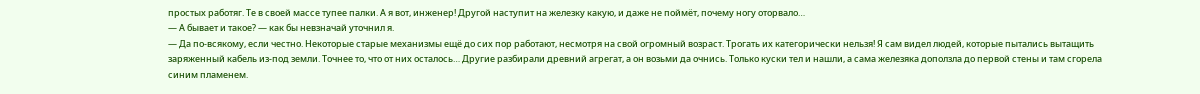простых работяг. Те в своей массе тупее палки. А я вот, инженер! Другой наступит на железку какую, и даже не поймёт, почему ногу оторвало…
— А бывает и такое? — как бы невзначай уточнил я.
— Да по-всякому, если честно. Некоторые старые механизмы ещё до сих пор работают, несмотря на свой огромный возраст. Трогать их категорически нельзя! Я сам видел людей, которые пытались вытащить заряженный кабель из-под земли. Точнее то, что от них осталось… Другие разбирали древний агрегат, а он возьми да очнись. Только куски тел и нашли, а сама железяка доползла до первой стены и там сгорела синим пламенем.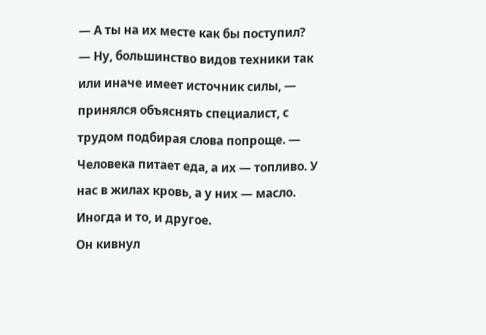— А ты на их месте как бы поступил?
— Ну, большинство видов техники так или иначе имеет источник силы, — принялся объяснять специалист, с трудом подбирая слова попроще. — Человека питает еда, а их — топливо. У нас в жилах кровь, а у них — масло. Иногда и то, и другое.
Он кивнул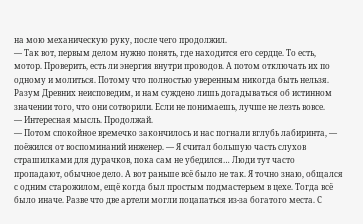на мою механическую руку, после чего продолжил.
— Так вот, первым делом нужно понять, где находится его сердце. То есть, мотор. Проверить, есть ли энергия внутри проводов. А потом отключать их по одному и молиться. Потому что полностью уверенным никогда быть нельзя. Разум Древних неисповедим, и нам суждено лишь догадываться об истинном значении того, что они сотворили. Если не понимаешь, лучше не лезть вовсе.
— Интересная мысль. Продолжай.
— Потом спокойное времечко закончилось и нас погнали вглубь лабиринта, — поёжился от воспоминаний инженер. — Я считал большую часть слухов страшилками для дурачков, пока сам не убедился… Люди тут часто пропадают, обычное дело. А вот раньше всё было не так. Я точно знаю, общался с одним старожилом, ещё когда был простым подмастерьем в цехе. Тогда всё было иначе. Разве что две артели могли поцапаться из-за богатого места. С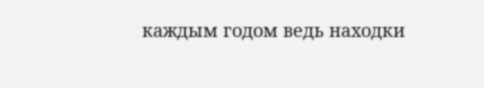каждым годом ведь находки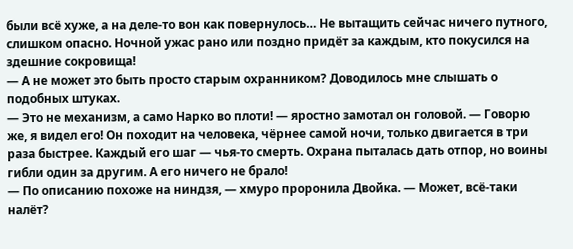были всё хуже, а на деле-то вон как повернулось… Не вытащить сейчас ничего путного, слишком опасно. Ночной ужас рано или поздно придёт за каждым, кто покусился на здешние сокровища!
— А не может это быть просто старым охранником? Доводилось мне слышать о подобных штуках.
— Это не механизм, а само Нарко во плоти! — яростно замотал он головой. — Говорю же, я видел его! Он походит на человека, чёрнее самой ночи, только двигается в три раза быстрее. Каждый его шаг — чья-то смерть. Охрана пыталась дать отпор, но воины гибли один за другим. А его ничего не брало!
— По описанию похоже на ниндзя, — хмуро проронила Двойка. — Может, всё-таки налёт?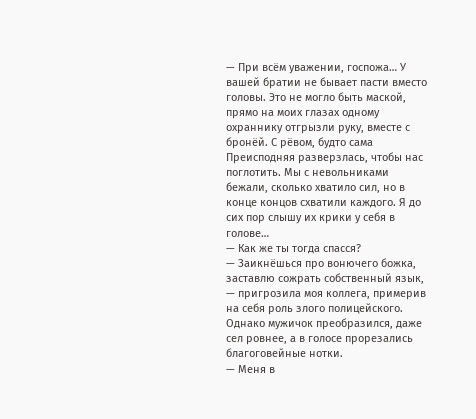— При всём уважении, госпожа… У вашей братии не бывает пасти вместо головы. Это не могло быть маской, прямо на моих глазах одному охраннику отгрызли руку, вместе с бронёй. С рёвом, будто сама Преисподняя разверзлась, чтобы нас поглотить. Мы с невольниками бежали, сколько хватило сил, но в конце концов схватили каждого. Я до сих пор слышу их крики у себя в голове…
— Как же ты тогда спасся?
— Заикнёшься про вонючего божка, заставлю сожрать собственный язык, — пригрозила моя коллега, примерив на себя роль злого полицейского.
Однако мужичок преобразился, даже сел ровнее, а в голосе прорезались благоговейные нотки.
— Меня в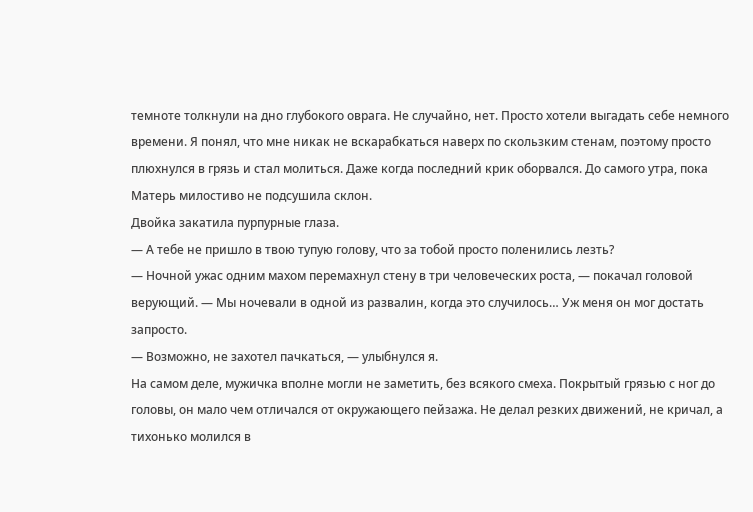темноте толкнули на дно глубокого оврага. Не случайно, нет. Просто хотели выгадать себе немного времени. Я понял, что мне никак не вскарабкаться наверх по скользким стенам, поэтому просто плюхнулся в грязь и стал молиться. Даже когда последний крик оборвался. До самого утра, пока Матерь милостиво не подсушила склон.
Двойка закатила пурпурные глаза.
— А тебе не пришло в твою тупую голову, что за тобой просто поленились лезть?
— Ночной ужас одним махом перемахнул стену в три человеческих роста, — покачал головой верующий. — Мы ночевали в одной из развалин, когда это случилось… Уж меня он мог достать запросто.
— Возможно, не захотел пачкаться, — улыбнулся я.
На самом деле, мужичка вполне могли не заметить, без всякого смеха. Покрытый грязью с ног до головы, он мало чем отличался от окружающего пейзажа. Не делал резких движений, не кричал, а тихонько молился в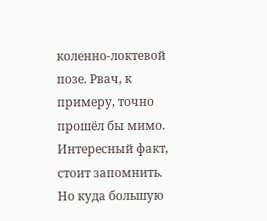коленно-локтевой позе. Рвач, к примеру, точно прошёл бы мимо.
Интересный факт, стоит запомнить.
Но куда большую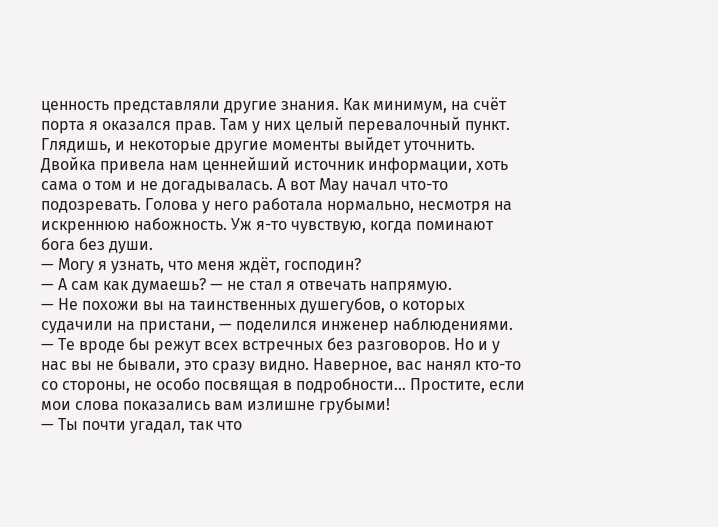ценность представляли другие знания. Как минимум, на счёт порта я оказался прав. Там у них целый перевалочный пункт. Глядишь, и некоторые другие моменты выйдет уточнить. Двойка привела нам ценнейший источник информации, хоть сама о том и не догадывалась. А вот Мау начал что-то подозревать. Голова у него работала нормально, несмотря на искреннюю набожность. Уж я-то чувствую, когда поминают бога без души.
— Могу я узнать, что меня ждёт, господин?
— А сам как думаешь? — не стал я отвечать напрямую.
— Не похожи вы на таинственных душегубов, о которых судачили на пристани, — поделился инженер наблюдениями. — Те вроде бы режут всех встречных без разговоров. Но и у нас вы не бывали, это сразу видно. Наверное, вас нанял кто-то со стороны, не особо посвящая в подробности… Простите, если мои слова показались вам излишне грубыми!
— Ты почти угадал, так что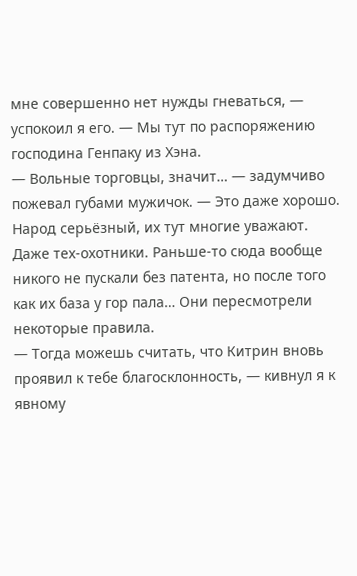мне совершенно нет нужды гневаться, — успокоил я его. — Мы тут по распоряжению господина Генпаку из Хэна.
— Вольные торговцы, значит… — задумчиво пожевал губами мужичок. — Это даже хорошо. Народ серьёзный, их тут многие уважают. Даже тех-охотники. Раньше-то сюда вообще никого не пускали без патента, но после того как их база у гор пала… Они пересмотрели некоторые правила.
— Тогда можешь считать, что Китрин вновь проявил к тебе благосклонность, — кивнул я к явному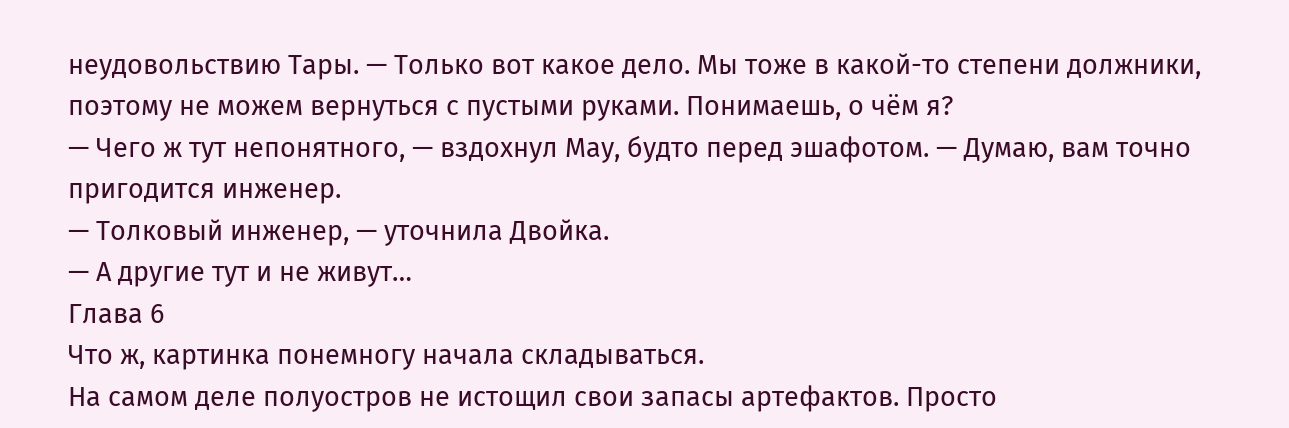неудовольствию Тары. — Только вот какое дело. Мы тоже в какой-то степени должники, поэтому не можем вернуться с пустыми руками. Понимаешь, о чём я?
— Чего ж тут непонятного, — вздохнул Мау, будто перед эшафотом. — Думаю, вам точно пригодится инженер.
— Толковый инженер, — уточнила Двойка.
— А другие тут и не живут…
Глава 6
Что ж, картинка понемногу начала складываться.
На самом деле полуостров не истощил свои запасы артефактов. Просто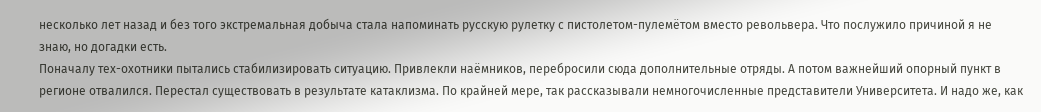несколько лет назад и без того экстремальная добыча стала напоминать русскую рулетку с пистолетом-пулемётом вместо револьвера. Что послужило причиной я не знаю, но догадки есть.
Поначалу тех-охотники пытались стабилизировать ситуацию. Привлекли наёмников, перебросили сюда дополнительные отряды. А потом важнейший опорный пункт в регионе отвалился. Перестал существовать в результате катаклизма. По крайней мере, так рассказывали немногочисленные представители Университета. И надо же, как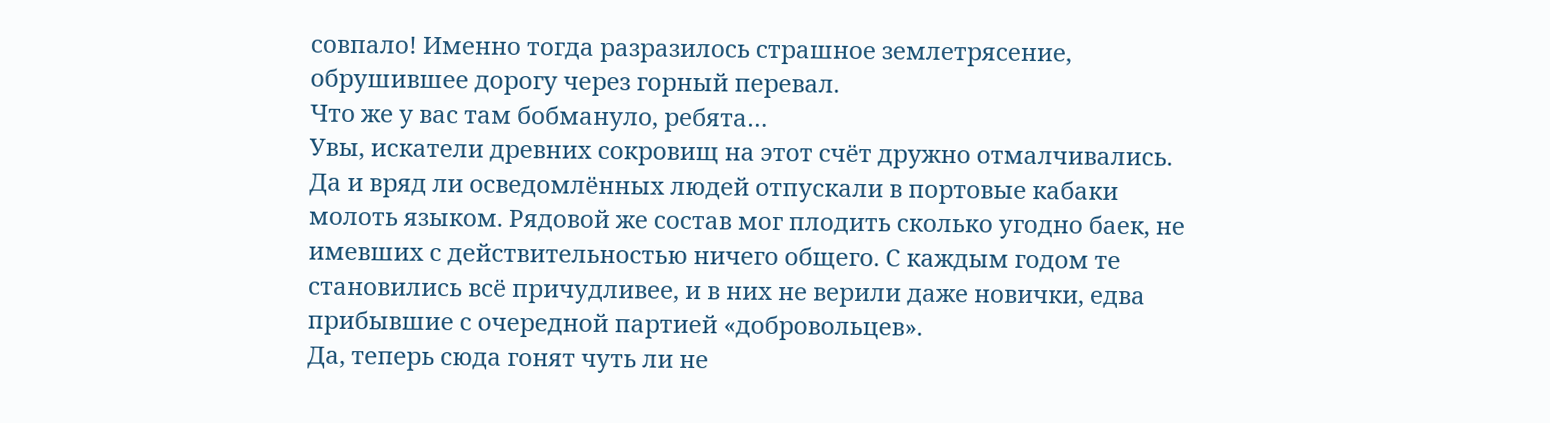совпало! Именно тогда разразилось страшное землетрясение, обрушившее дорогу через горный перевал.
Что же у вас там бобмануло, ребята…
Увы, искатели древних сокровищ на этот счёт дружно отмалчивались. Да и вряд ли осведомлённых людей отпускали в портовые кабаки молоть языком. Рядовой же состав мог плодить сколько угодно баек, не имевших с действительностью ничего общего. С каждым годом те становились всё причудливее, и в них не верили даже новички, едва прибывшие с очередной партией «добровольцев».
Да, теперь сюда гонят чуть ли не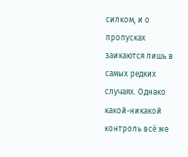силком, и о пропусках заикаются лишь в самых редких случаях. Однако какой-никакой контроль всё же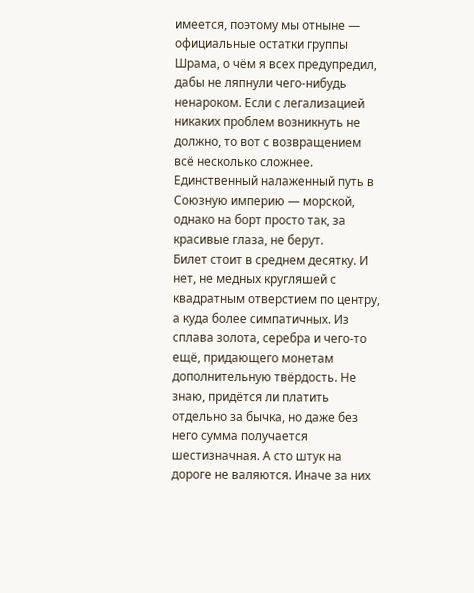имеется, поэтому мы отныне — официальные остатки группы Шрама, о чём я всех предупредил, дабы не ляпнули чего-нибудь ненароком. Если с легализацией никаких проблем возникнуть не должно, то вот с возвращением всё несколько сложнее. Единственный налаженный путь в Союзную империю — морской, однако на борт просто так, за красивые глаза, не берут.
Билет стоит в среднем десятку. И нет, не медных кругляшей с квадратным отверстием по центру, а куда более симпатичных. Из сплава золота, серебра и чего-то ещё, придающего монетам дополнительную твёрдость. Не знаю, придётся ли платить отдельно за бычка, но даже без него сумма получается шестизначная. А сто штук на дороге не валяются. Иначе за них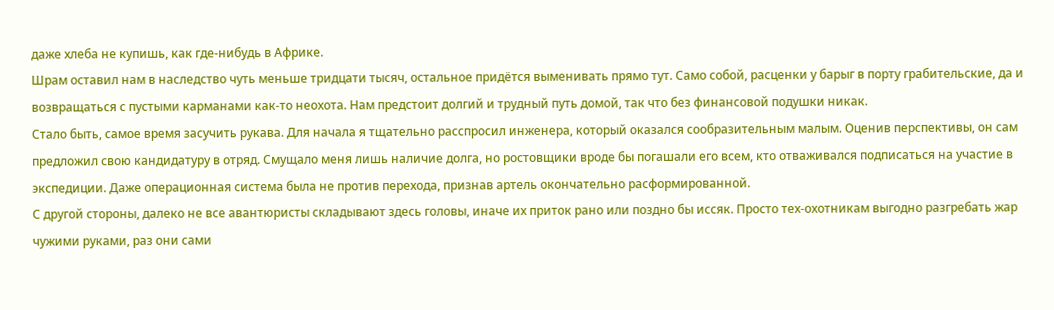даже хлеба не купишь, как где-нибудь в Африке.
Шрам оставил нам в наследство чуть меньше тридцати тысяч, остальное придётся выменивать прямо тут. Само собой, расценки у барыг в порту грабительские, да и возвращаться с пустыми карманами как-то неохота. Нам предстоит долгий и трудный путь домой, так что без финансовой подушки никак.
Стало быть, самое время засучить рукава. Для начала я тщательно расспросил инженера, который оказался сообразительным малым. Оценив перспективы, он сам предложил свою кандидатуру в отряд. Смущало меня лишь наличие долга, но ростовщики вроде бы погашали его всем, кто отваживался подписаться на участие в экспедиции. Даже операционная система была не против перехода, признав артель окончательно расформированной.
С другой стороны, далеко не все авантюристы складывают здесь головы, иначе их приток рано или поздно бы иссяк. Просто тех-охотникам выгодно разгребать жар чужими руками, раз они сами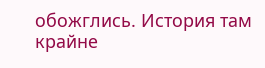обожглись. История там крайне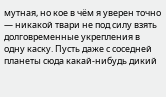мутная, но кое в чём я уверен точно — никакой твари не под силу взять долговременные укрепления в одну каску. Пусть даже с соседней планеты сюда какай-нибудь дикий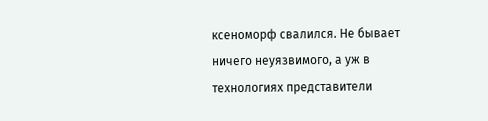ксеноморф свалился. Не бывает ничего неуязвимого, а уж в технологиях представители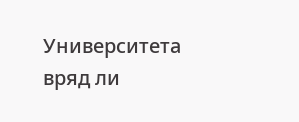Университета вряд ли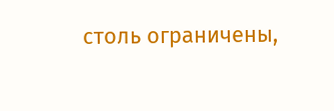столь ограничены,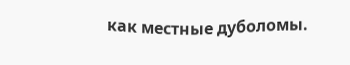как местные дуболомы.